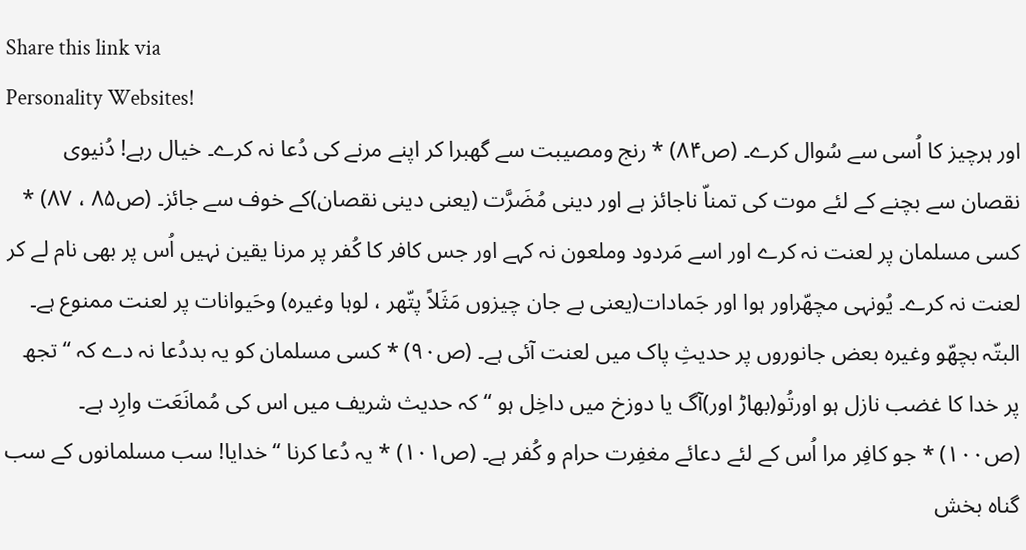Share this link via
Personality Websites!
اور ہرچيز کا اُسی سے سُوال کرے۔ (ص۸۴) * رنج ومصيبت سے گھبرا کر اپنے مرنے کی دُعا نہ کرے۔ خيال رہے! دُنیوی نقصان سے بچنے کے لئے موت کی تمناّ ناجائز ہے اور دینی مُضَرَّت (یعنی دینی نقصان)کے خوف سے جائز۔ (ص۸۵ ، ۸۷) * کسی مسلمان پر لعنت نہ کرے اور اسے مَردود وملعون نہ کہے اور جس کافر کا کُفر پر مرنا يقین نہيں اُس پر بھی نام لے کر لعنت نہ کرے۔ یُونہی مچھّراور ہوا اور جَمادات(یعنی بے جان چیزوں مَثَلاً پتّھر ، لوہا وغیرہ) وحَيوانات پر لعنت ممنوع ہے۔ البتّہ بچھّو وغيرہ بعض جانوروں پر حديثِ پاک ميں لعنت آئی ہے۔ (ص۹۰) * کسی مسلمان کو یہ بددُعا نہ دے کہ “ تجھ پر خدا کا غضب نازل ہو اورتُو(بھاڑ اور)آگ يا دوزخ ميں داخِل ہو “ کہ حدیث شريف ميں اس کی مُمانَعَت وارِد ہے۔ (ص۱۰۰) * جو کافِر مرا اُس کے لئے دعائے مغفِرت حرام و کُفر ہے۔ (ص۱۰۱) * یہ دُعا کرنا “ خدایا! سب مسلمانوں کے سب گناہ بخش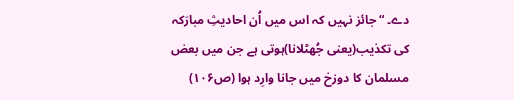دے۔ “ جائز نہيں کہ اس ميں اُن احاديثِ مبارَکہ کی تکذيب(یعنی جُھٹلانا)ہوتی ہے جن ميں بعض مسلمان کا دوزخ ميں جانا وارِد ہوا (ص۱۰۶)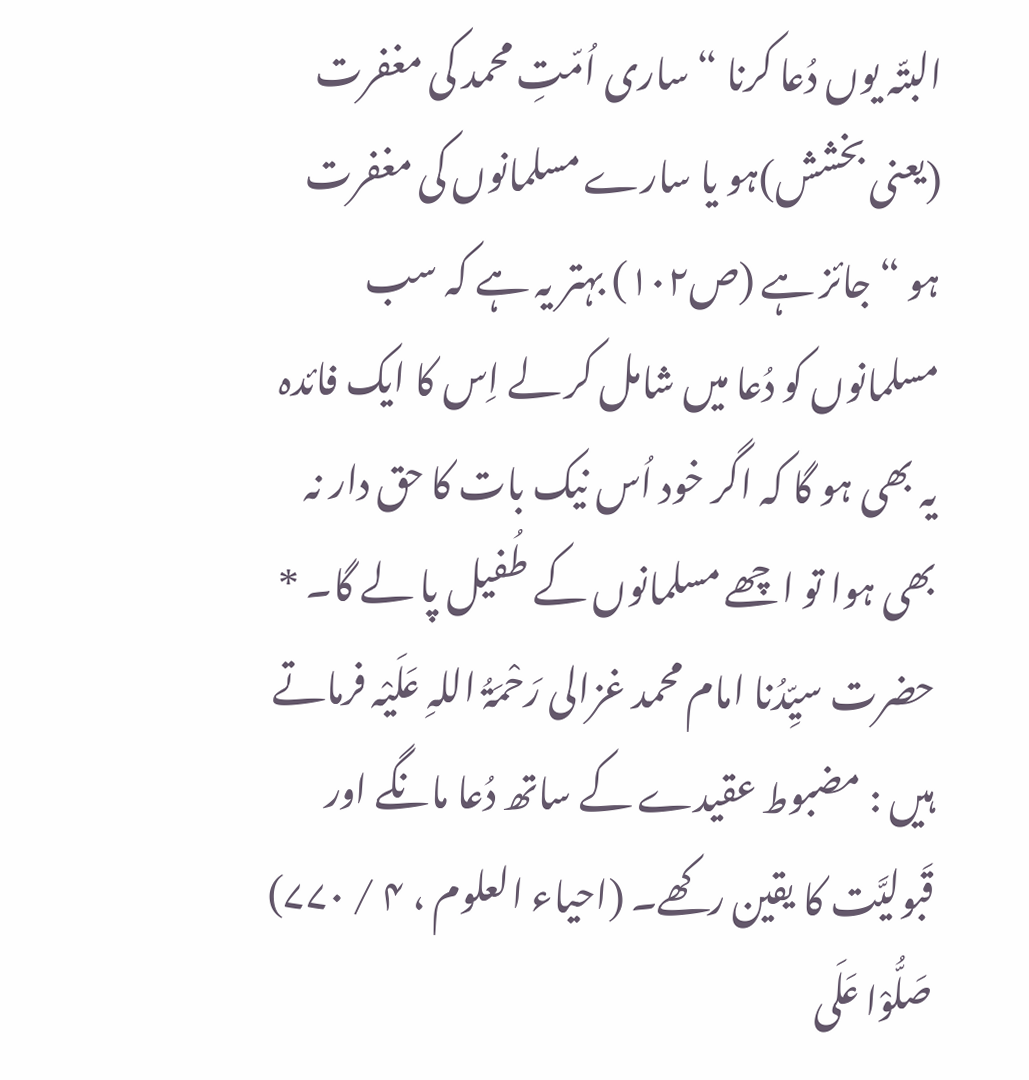البتّہ يوں دُعا کرنا “ ساری اُمّتِ محمد کی مغفرت (یعنی بخشش)ہو يا سارے مسلمانوں کی مغفرت ہو “ جائز ہے (ص۱۰۲) بہتر یہ ہے کہ سب مسلمانوں کو دُعا میں شامل کر لے اِس کا ایک فائدہ یہ بھی ہو گا کہ اگر خود اُس نیک بات کا حق دار نہ بھی ہوا تو اچھے مسلمانوں کے طُفیل پا لے گا۔ * حضرت سیِّدُنا امام محمد غزالی رَحْمَۃُ اللہِ عَلَیْہ فرماتے ہیں : مضبوط عقیدے کے ساتھ دُعا مانگے اور قَبولیَّت کا یقین رکھے۔ (احیاء العلوم ، ۴ / ۷۷۰)
صَلُّوْا عَلَی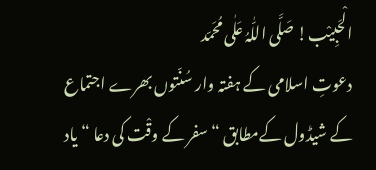الْحَبِیْب! صَلَّی اللّٰہُ عَلٰی مُحَمّد
دعوتِ اسلامی کے ہفتہ وار سُنّتوں بھرے اجتماع کے شیڈول کےمطابق “ سفر کے وقْت کی دعا “ یاد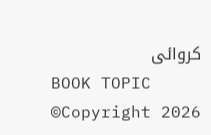کروائی
BOOK TOPIC
©Copyright 2026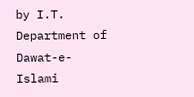by I.T. Department of Dawat-e-Islami